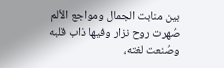بين منابت الجمال ومواجع الألم صُهرت روح نزار وفيها ذاب قلبه وصُنعت لغته،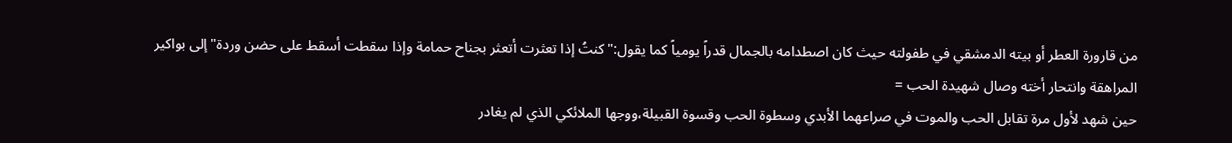من قارورة العطر أو بيته الدمشقي في طفولته حيث كان اصطدامه بالجمال قدراً يومياً كما يقول:"كنتُ إذا تعثرت أتعثر بجناح حمامة وإذا سقطت أسقط على حضن وردة" إلى بواكير المراهقة وانتحار أخته وصال شهيدة الحب =
حين شهد لأول مرة تقابل الحب والموت في صراعهما الأبدي وسطوة الحب وقسوة القبيلة،ووجها الملائكي الذي لم يغادر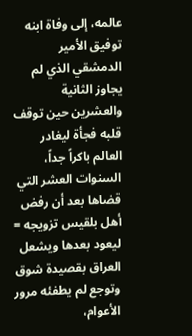عالمه، إلى وفاة ابنه توفيق الأمير الدمشقي الذي لم يجاوز الثانية والعشرين حين توقف قلبه فجأة ليغادر العالم باكراً جداً، السنوات العشر التي قضاها بعد أن رفض أهل بلقيس تزويجه =
ليعود بعدها ويشعل العراق بقصيدة شوق وتوجع لم يطفئه مرور الأعوام،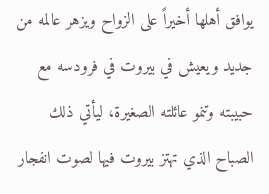يوافق أهلها أخيراً على الزواح ويزهر عالمه من جديد ويعيش في بيروت في فرودسه مع حبيبته وتنمو عائلته الصغيرة، ليأتي ذلك الصباح الذي تهتز بيروت فيها لصوت انفجار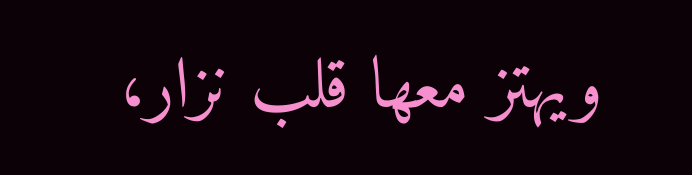ويهتز معها قلب نزار،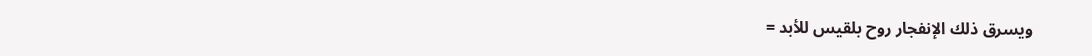ويسرق ذلك الإنفجار روح بلقيس للأبد =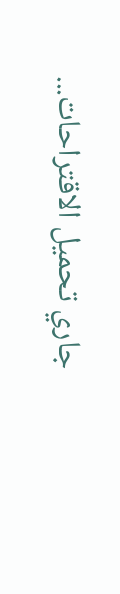جاري تحميل الاقتراحات...